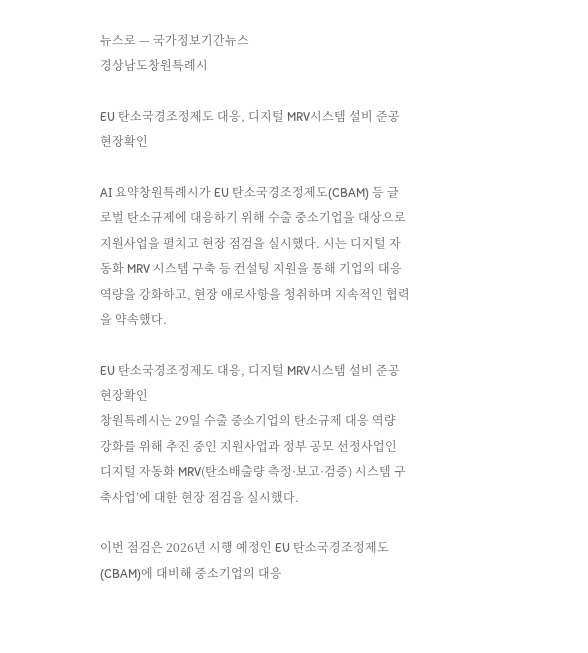뉴스로 — 국가정보기간뉴스
경상남도창원특례시

EU 탄소국경조정제도 대응, 디지털 MRV시스템 설비 준공 현장확인

AI 요약창원특례시가 EU 탄소국경조정제도(CBAM) 등 글로벌 탄소규제에 대응하기 위해 수출 중소기업을 대상으로 지원사업을 펼치고 현장 점검을 실시했다. 시는 디지털 자동화 MRV 시스템 구축 등 컨설팅 지원을 통해 기업의 대응 역량을 강화하고, 현장 애로사항을 청취하며 지속적인 협력을 약속했다.

EU 탄소국경조정제도 대응, 디지털 MRV시스템 설비 준공 현장확인
창원특례시는 29일 수출 중소기업의 탄소규제 대응 역량 강화를 위해 추진 중인 지원사업과 정부 공모 선정사업인 디지털 자동화 MRV(탄소배출량 측정·보고·검증) 시스템 구축사업’에 대한 현장 점검을 실시했다.

이번 점검은 2026년 시행 예정인 EU 탄소국경조정제도(CBAM)에 대비해 중소기업의 대응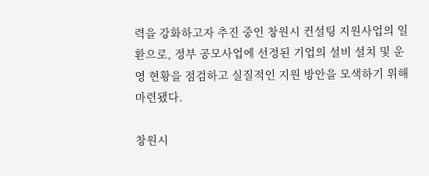력을 강화하고자 추진 중인 창원시 컨설팅 지원사업의 일환으로, 정부 공모사업에 선정된 기업의 설비 설치 및 운영 현황을 점검하고 실질적인 지원 방안을 모색하기 위해 마련됐다.

창원시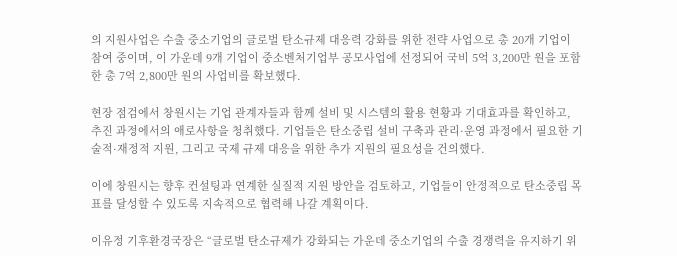의 지원사업은 수출 중소기업의 글로벌 탄소규제 대응력 강화를 위한 전략 사업으로 총 20개 기업이 참여 중이며, 이 가운데 9개 기업이 중소벤처기업부 공모사업에 선정되어 국비 5억 3,200만 원을 포함한 총 7억 2,800만 원의 사업비를 확보했다.

현장 점검에서 창원시는 기업 관계자들과 함께 설비 및 시스템의 활용 현황과 기대효과를 확인하고, 추진 과정에서의 애로사항을 청취했다. 기업들은 탄소중립 설비 구축과 관리·운영 과정에서 필요한 기술적·재정적 지원, 그리고 국제 규제 대응을 위한 추가 지원의 필요성을 건의했다.

이에 창원시는 향후 컨설팅과 연계한 실질적 지원 방안을 검토하고, 기업들이 안정적으로 탄소중립 목표를 달성할 수 있도록 지속적으로 협력해 나갈 계획이다.

이유정 기후환경국장은 “글로벌 탄소규제가 강화되는 가운데 중소기업의 수출 경쟁력을 유지하기 위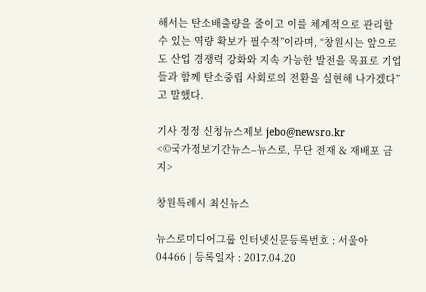해서는 탄소배출량을 줄이고 이를 체계적으로 관리할 수 있는 역량 확보가 필수적”이라며, “창원시는 앞으로도 산업 경쟁력 강화와 지속 가능한 발전을 목표로 기업들과 함께 탄소중립 사회로의 전환을 실현해 나가겠다”고 말했다.

기사 정정 신청뉴스제보 jebo@newsro.kr
<©국가정보기간뉴스–뉴스로, 무단 전재 & 재배포 금지>

창원특례시 최신뉴스

뉴스로미디어그룹 인터넷신문등록번호 : 서울아 04466 | 등록일자 : 2017.04.20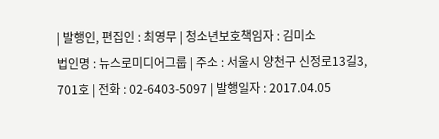| 발행인, 편집인 : 최영무 | 청소년보호책임자 : 김미소
법인명 : 뉴스로미디어그룹 | 주소 : 서울시 양천구 신정로13길3, 701호 | 전화 : 02-6403-5097 | 발행일자 : 2017.04.05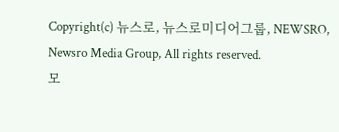Copyright(c) 뉴스로, 뉴스로미디어그룹, NEWSRO, Newsro Media Group, All rights reserved.
모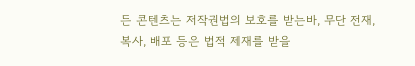든 콘텐츠는 저작권법의 보호를 받는바, 무단 전재, 복사, 배포 등은 법적 제재를 받을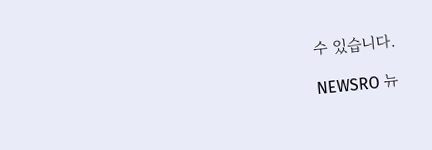수 있습니다.

NEWSRO 뉴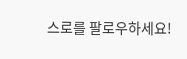스로를 팔로우하세요!